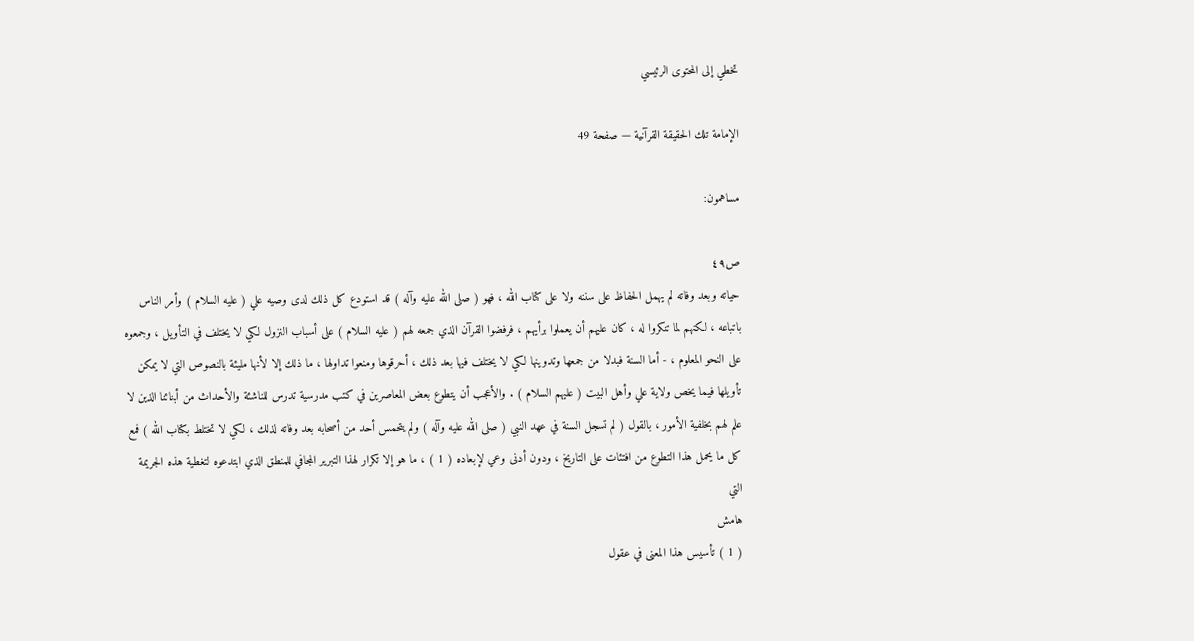تخطي إلى المحتوى الرئيسي

الإمامة تلك الحقيقة القرآنية — صفحة 49

مساهمون:

ص٤٩
حياته وبعد وفاته لم يهمل الحفاظ على سننه ولا على كتاب الله ، فهو ( صلى الله عليه وآله ) قد استودع كل ذلك لدى وصيه علي ( عليه السلام ) وأمر الناس باتباعه ، لكنهم لما تنكروا له ، كان عليهم أن يعملوا برأيهم ، فرفضوا القرآن الذي جمعه لهم ( عليه السلام ) على أسباب النزول لكي لا يختلف في التأويل ، وجمعوه على النحو المعلوم ، - أما السنة فبدلا من جمعها وتدوينها لكي لا يختلف فيها بعد ذلك ، أحرقوها ومنعوا تداولها ، ما ذلك إلا لأنها مليئة بالنصوص التي لا يمكن تأويلها فيما يخص ولاية علي وأهل البيت ( عليهم السلام ) . والأعجب أن يتطوع بعض المعاصرين في كتب مدرسية تدرس للناشئة والأحداث من أبنائنا الذين لا علم لهم بخلفية الأمور ، بالقول ( لم تسجل السنة في عهد النبي ( صلى الله عليه وآله ) ولم يتحمس أحد من أصحابه بعد وفاته لذلك ، لكي لا تختلط بكتاب الله ) فمع كل ما يحمل هذا التطوع من افتئات على التاريخ ، ودون أدنى وعي لإبعاده ( 1 ) ، ما هو إلا تكرار لهذا التبرير المجافي للمنطق الذي ابتدعوه لتغطية هذه الجريمة التي
هامش
( 1 ) تأسيس هذا المعنى في عقول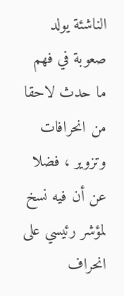الناشئة يولد صعوبة في فهم ما حدث لاحقا من انحرافات وتزوير ، فضلا عن أن فيه نسخ لمؤشر رئيسي على انحراف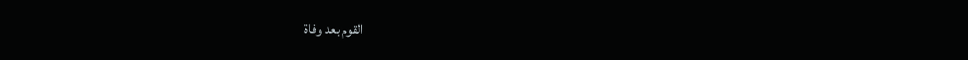القوم بعد وفاة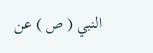النبي ( ص ) عن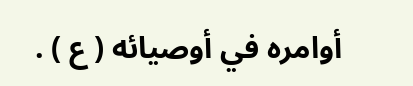أوامره في أوصيائه ( ع ) .